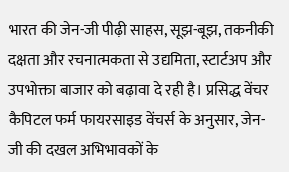भारत की जेन-जी पीढ़ी साहस, सूझ-बूझ, तकनीकी दक्षता और रचनात्मकता से उद्यमिता, स्टार्टअप और उपभोक्ता बाजार को बढ़ावा दे रही है। प्रसिद्ध वेंचर कैपिटल फर्म फायरसाइड वेंचर्स के अनुसार, जेन-जी की दखल अभिभावकों के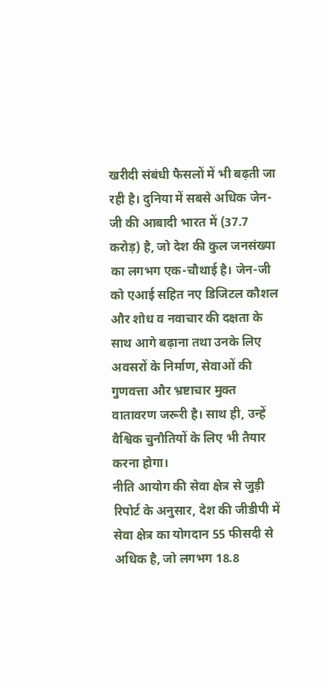खरीदी संबंधी फैसलों में भी बढ़ती जा रही है। दुनिया में सबसे अधिक जेन-जी की आबादी भारत में (37.7 करोड़) है, जो देश की कुल जनसंख्या का लगभग एक-चौथाई है। जेन-जी को एआई सहित नए डिजिटल कौशल और शोध व नवाचार की दक्षता के साथ आगे बढ़ाना तथा उनके लिए अवसरों के निर्माण, सेवाओं की गुणवत्ता और भ्रष्टाचार मुक्त वातावरण जरूरी है। साथ ही, उन्हें वैश्विक चुनौतियों के लिए भी तैयार करना होगा।
नीति आयोग की सेवा क्षेत्र से जुड़ी रिपोर्ट के अनुसार, देश की जीडीपी में सेवा क्षेत्र का योगदान 55 फीसदी से अधिक है, जो लगभग 18.8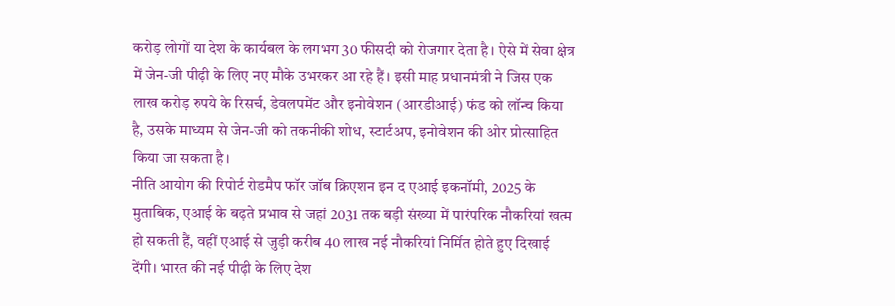करोड़ लोगों या देश के कार्यबल के लगभग 30 फीसदी को रोजगार देता है। ऐसे में सेवा क्षेत्र में जेन-जी पीढ़ी के लिए नए मौके उभरकर आ रहे हैं। इसी माह प्रधानमंत्री ने जिस एक लाख करोड़ रुपये के रिसर्च, डेवलपमेंट और इनोवेशन (आरडीआई) फंड को लॉन्च किया है, उसके माध्यम से जेन-जी को तकनीकी शोध, स्टार्टअप, इनोवेशन की ओर प्रोत्साहित किया जा सकता है।
नीति आयोग की रिपोर्ट रोडमैप फॉर जॉब क्रिएशन इन द एआई इकनॉमी, 2025 के मुताबिक, एआई के बढ़ते प्रभाव से जहां 2031 तक बड़ी संख्या में पारंपरिक नौकरियां खत्म हो सकती हैं, वहीं एआई से जुड़ी करीब 40 लाख नई नौकरियां निर्मित होते हुए दिखाई देंगी। भारत की नई पीढ़ी के लिए देश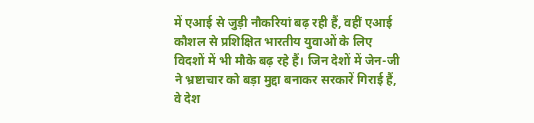में एआई से जुड़ी नौकरियां बढ़ रही हैं, वहीं एआई कौशल से प्रशिक्षित भारतीय युवाओं के लिए विदशों में भी मौके बढ़ रहे हैं। जिन देशों में जेन-जी ने भ्रष्टाचार को बड़ा मुद्दा बनाकर सरकारें गिराई हैं, वे देश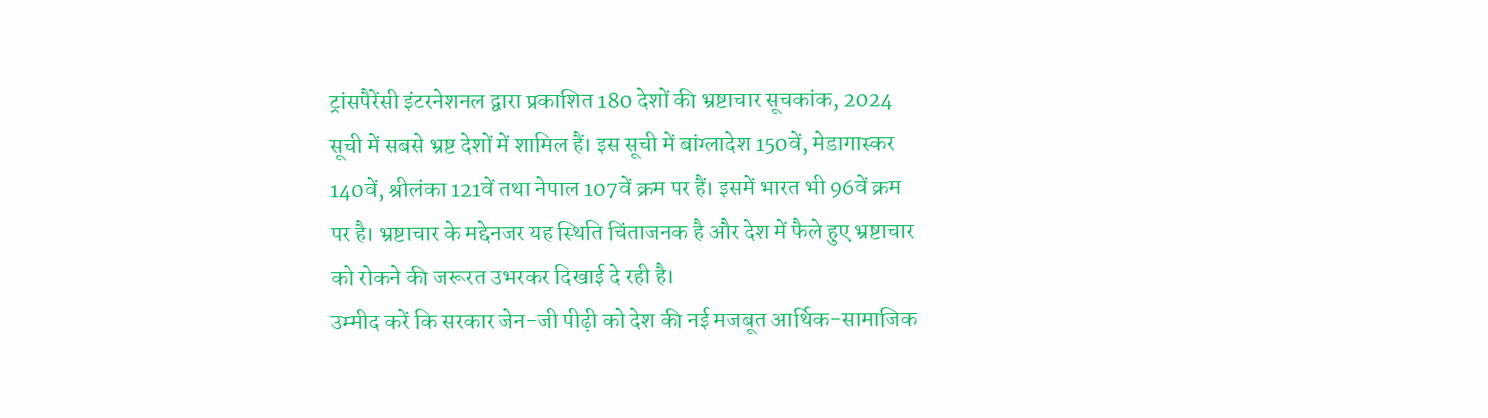ट्रांसपैरेंसी इंटरनेशनल द्वारा प्रकाशित 180 देशों की भ्रष्टाचार सूचकांक, 2024 सूची में सबसे भ्रष्ट देशों में शामिल हैं। इस सूची में बांग्लादेश 150वें, मेडागास्कर 140वें, श्रीलंका 121वें तथा नेपाल 107वें क्रम पर हैं। इसमें भारत भी 96वें क्रम पर है। भ्रष्टाचार के मद्देनजर यह स्थिति चिंताजनक है और देश में फैले हुए भ्रष्टाचार को रोकने की जरूरत उभरकर दिखाई दे रही है।
उम्मीद करें कि सरकार जेन-जी पीढ़ी को देश की नई मजबूत आर्थिक-सामाजिक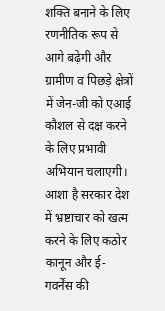शक्ति बनाने के लिए रणनीतिक रूप से आगे बढ़ेगी और ग्रामीण व पिछड़े क्षेत्रों में जेन-जी को एआई कौशल से दक्ष करने के लिए प्रभावी अभियान चलाएगी। आशा है सरकार देश में भ्रष्टाचार को खत्म करने के लिए कठोर कानून और ई-गवर्नेंस की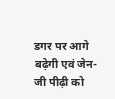डगर पर आगे बढ़ेगी एवं जेन-जी पीढ़ी को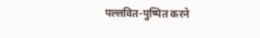पल्लवित-पुष्पित करने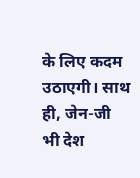के लिए कदम उठाएगी। साथ ही, जेन-जी भी देश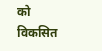को विकसित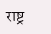राष्ट्र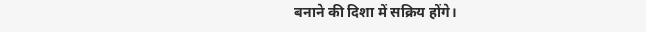बनाने की दिशा में सक्रिय होंगे।